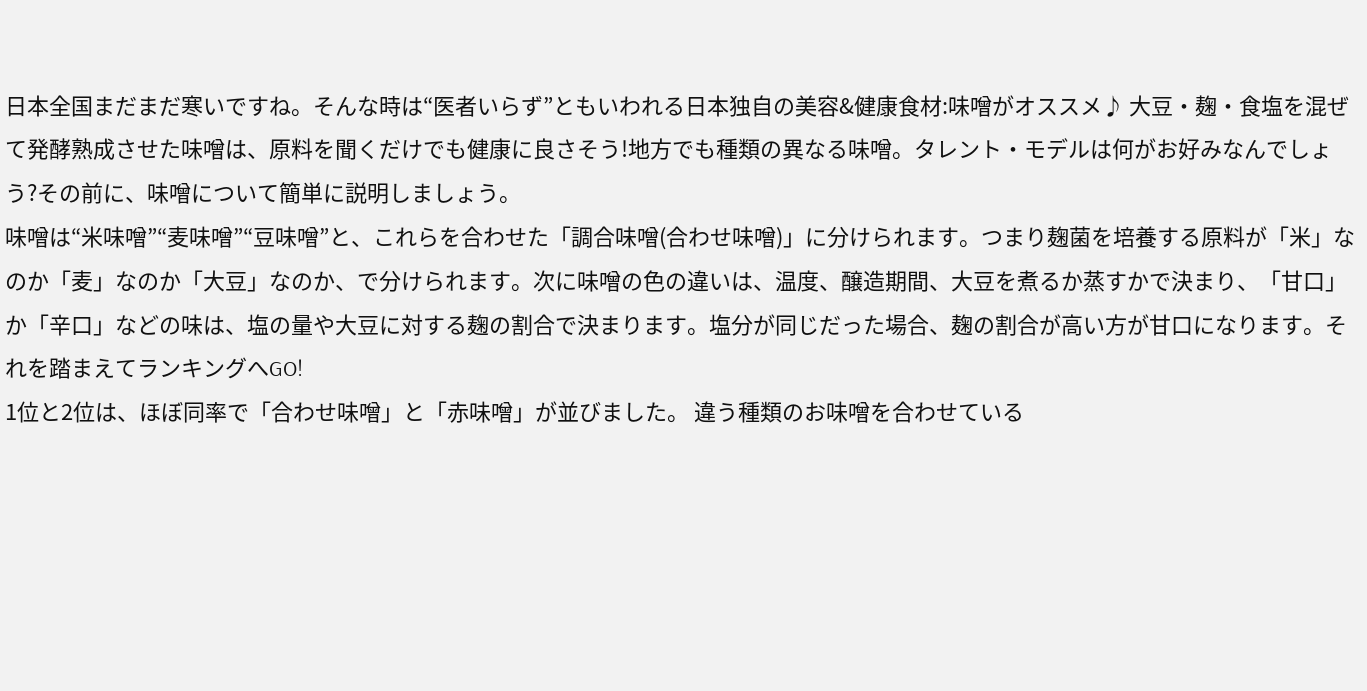日本全国まだまだ寒いですね。そんな時は“医者いらず”ともいわれる日本独自の美容&健康食材:味噌がオススメ♪ 大豆・麹・食塩を混ぜて発酵熟成させた味噌は、原料を聞くだけでも健康に良さそう!地方でも種類の異なる味噌。タレント・モデルは何がお好みなんでしょう?その前に、味噌について簡単に説明しましょう。
味噌は“米味噌”“麦味噌”“豆味噌”と、これらを合わせた「調合味噌(合わせ味噌)」に分けられます。つまり麹菌を培養する原料が「米」なのか「麦」なのか「大豆」なのか、で分けられます。次に味噌の色の違いは、温度、醸造期間、大豆を煮るか蒸すかで決まり、「甘口」か「辛口」などの味は、塩の量や大豆に対する麹の割合で決まります。塩分が同じだった場合、麹の割合が高い方が甘口になります。それを踏まえてランキングへGO!
1位と2位は、ほぼ同率で「合わせ味噌」と「赤味噌」が並びました。 違う種類のお味噌を合わせている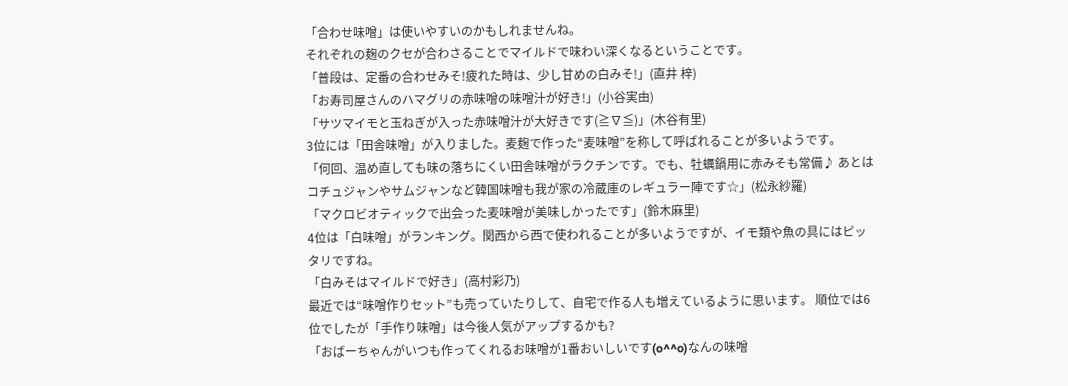「合わせ味噌」は使いやすいのかもしれませんね。
それぞれの麹のクセが合わさることでマイルドで味わい深くなるということです。
「普段は、定番の合わせみそ!疲れた時は、少し甘めの白みそ!」(直井 梓)
「お寿司屋さんのハマグリの赤味噌の味噌汁が好き!」(小谷実由)
「サツマイモと玉ねぎが入った赤味噌汁が大好きです(≧∇≦)」(木谷有里)
3位には「田舎味噌」が入りました。麦麹で作った“麦味噌”を称して呼ばれることが多いようです。
「何回、温め直しても味の落ちにくい田舎味噌がラクチンです。でも、牡蠣鍋用に赤みそも常備♪ あとはコチュジャンやサムジャンなど韓国味噌も我が家の冷蔵庫のレギュラー陣です☆」(松永紗羅)
「マクロビオティックで出会った麦味噌が美味しかったです」(鈴木麻里)
4位は「白味噌」がランキング。関西から西で使われることが多いようですが、イモ類や魚の具にはピッタリですね。
「白みそはマイルドで好き」(高村彩乃)
最近では“味噌作りセット”も売っていたりして、自宅で作る人も増えているように思います。 順位では6位でしたが「手作り味噌」は今後人気がアップするかも?
「おばーちゃんがいつも作ってくれるお味噌が1番おいしいです(o^^o)なんの味噌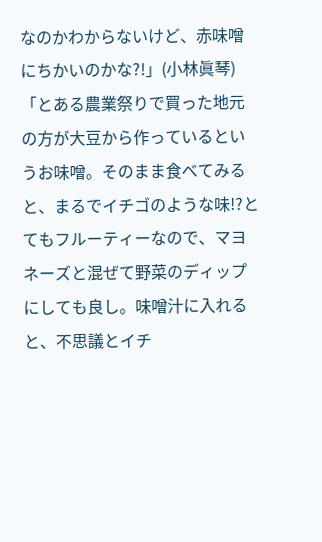なのかわからないけど、赤味噌にちかいのかな?!」(小林眞琴)
「とある農業祭りで買った地元の方が大豆から作っているというお味噌。そのまま食べてみると、まるでイチゴのような味!?とてもフルーティーなので、マヨネーズと混ぜて野菜のディップにしても良し。味噌汁に入れると、不思議とイチ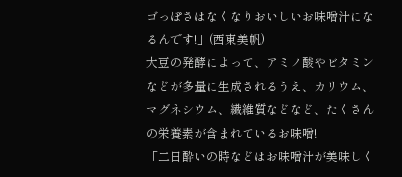ゴっぽさはなくなりおいしいお味噌汁になるんです!」(西東美帆)
大豆の発酵によって、アミノ酸やビタミンなどが多量に生成されるうえ、カリウム、マグネシウム、繊維質などなど、たくさんの栄養素が含まれているお味噌!
「二日酔いの時などはお味噌汁が美味しく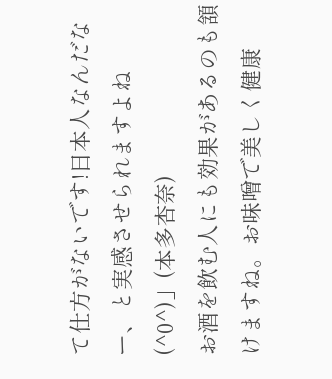て仕方がないです!日本人なんだなー、と実感させられますよね(^0^)」(本多杏奈)
お酒を飲む人にも効果があるのも頷けますね。お味噌で美しく健康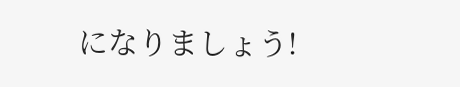になりましょう!